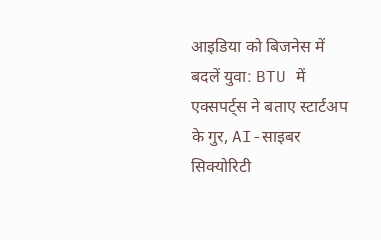आइडिया को बिजनेस में बदलें युवा: BTU में एक्सपर्ट्स ने बताए स्टार्टअप के गुर, AI-साइबर सिक्योरिटी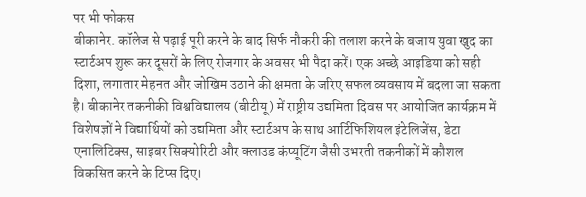पर भी फोकस
बीकानेर. कॉलेज से पढ़ाई पूरी करने के बाद सिर्फ नौकरी की तलाश करने के बजाय युवा खुद का स्टार्टअप शुरू कर दूसरों के लिए रोजगार के अवसर भी पैदा करें। एक अच्छे आइडिया को सही दिशा, लगातार मेहनत और जोखिम उठाने की क्षमता के जरिए सफल व्यवसाय में बदला जा सकता है। बीकानेर तकनीकी विश्वविद्यालय (बीटीयू) में राष्ट्रीय उद्यमिता दिवस पर आयोजित कार्यक्रम में विशेषज्ञों ने विद्यार्थियों को उद्यमिता और स्टार्टअप के साथ आर्टिफिशियल इंटेलिजेंस, डेटा एनालिटिक्स, साइबर सिक्योरिटी और क्लाउड कंप्यूटिंग जैसी उभरती तकनीकों में कौशल विकसित करने के टिप्स दिए।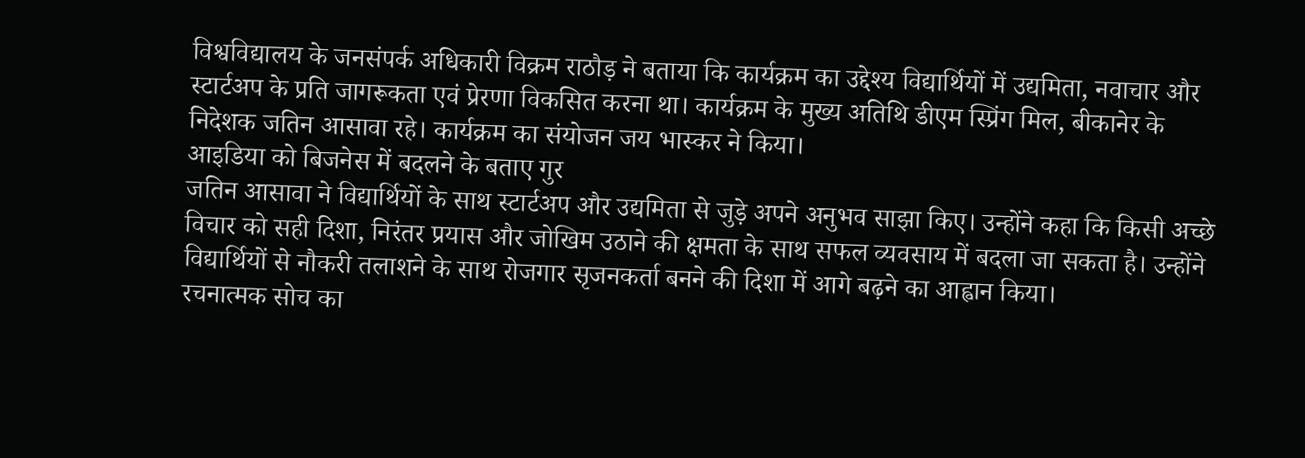विश्वविद्यालय के जनसंपर्क अधिकारी विक्रम राठौड़ ने बताया कि कार्यक्रम का उद्देश्य विद्यार्थियों में उद्यमिता, नवाचार और स्टार्टअप के प्रति जागरूकता एवं प्रेरणा विकसित करना था। कार्यक्रम के मुख्य अतिथि डीएम स्प्रिंग मिल, बीकानेर के निदेशक जतिन आसावा रहे। कार्यक्रम का संयोजन जय भास्कर ने किया।
आइडिया को बिजनेस में बदलने के बताए गुर
जतिन आसावा ने विद्यार्थियों के साथ स्टार्टअप और उद्यमिता से जुड़े अपने अनुभव साझा किए। उन्होंने कहा कि किसी अच्छे विचार को सही दिशा, निरंतर प्रयास और जोखिम उठाने की क्षमता के साथ सफल व्यवसाय में बदला जा सकता है। उन्होंने विद्यार्थियों से नौकरी तलाशने के साथ रोजगार सृजनकर्ता बनने की दिशा में आगे बढ़ने का आह्वान किया।
रचनात्मक सोच का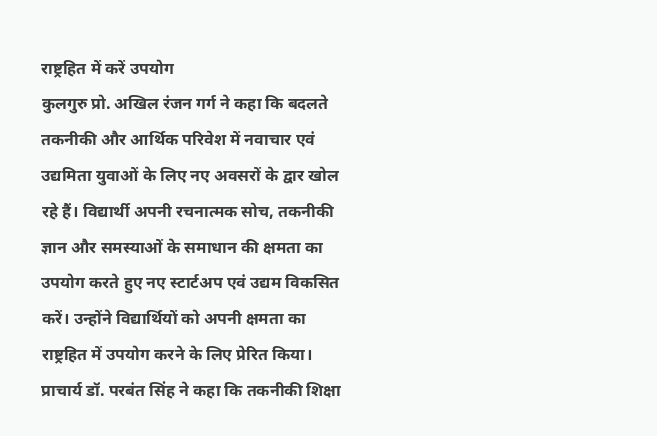राष्ट्रहित में करें उपयोग
कुलगुरु प्रो. अखिल रंजन गर्ग ने कहा कि बदलते तकनीकी और आर्थिक परिवेश में नवाचार एवं उद्यमिता युवाओं के लिए नए अवसरों के द्वार खोल रहे हैं। विद्यार्थी अपनी रचनात्मक सोच, तकनीकी ज्ञान और समस्याओं के समाधान की क्षमता का उपयोग करते हुए नए स्टार्टअप एवं उद्यम विकसित करें। उन्होंने विद्यार्थियों को अपनी क्षमता का राष्ट्रहित में उपयोग करने के लिए प्रेरित किया।
प्राचार्य डॉ. परबंत सिंह ने कहा कि तकनीकी शिक्षा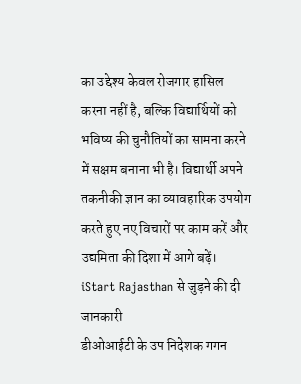का उद्देश्य केवल रोजगार हासिल करना नहीं है, बल्कि विद्यार्थियों को भविष्य की चुनौतियों का सामना करने में सक्षम बनाना भी है। विद्यार्थी अपने तकनीकी ज्ञान का व्यावहारिक उपयोग करते हुए नए विचारों पर काम करें और उद्यमिता की दिशा में आगे बढ़ें।
iStart Rajasthan से जुड़ने की दी जानकारी
डीओआईटी के उप निदेशक गगन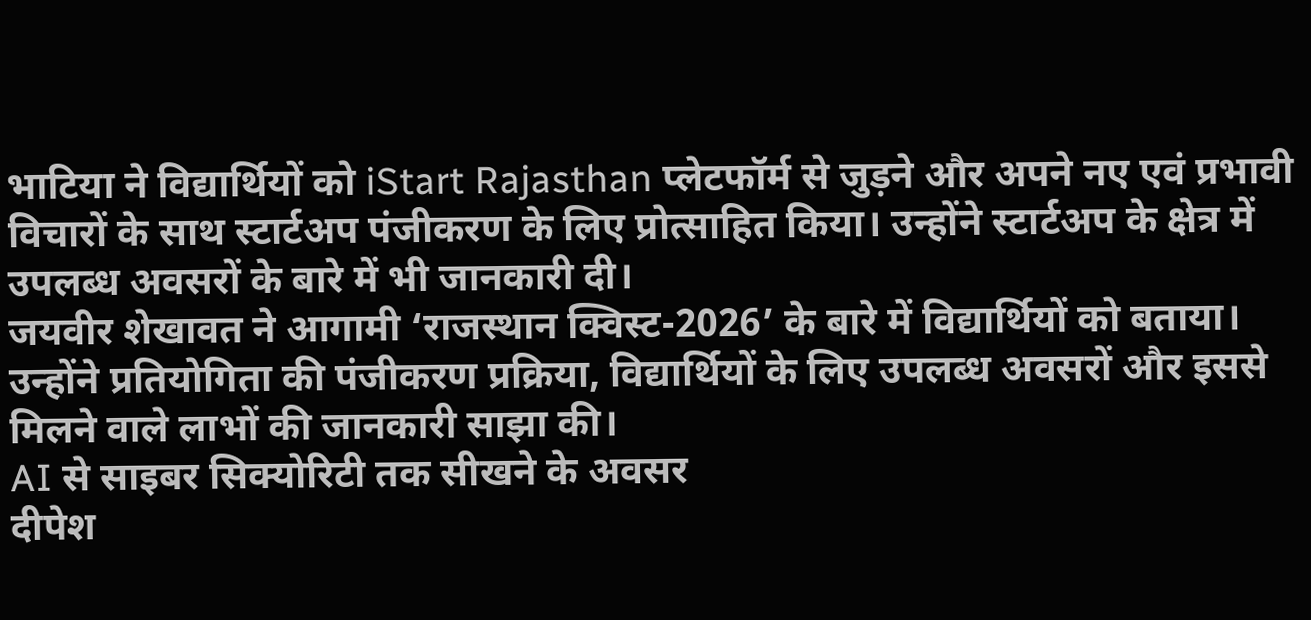भाटिया ने विद्यार्थियों को iStart Rajasthan प्लेटफॉर्म से जुड़ने और अपने नए एवं प्रभावी विचारों के साथ स्टार्टअप पंजीकरण के लिए प्रोत्साहित किया। उन्होंने स्टार्टअप के क्षेत्र में उपलब्ध अवसरों के बारे में भी जानकारी दी।
जयवीर शेखावत ने आगामी ‘राजस्थान क्विस्ट-2026’ के बारे में विद्यार्थियों को बताया। उन्होंने प्रतियोगिता की पंजीकरण प्रक्रिया, विद्यार्थियों के लिए उपलब्ध अवसरों और इससे मिलने वाले लाभों की जानकारी साझा की।
AI से साइबर सिक्योरिटी तक सीखने के अवसर
दीपेश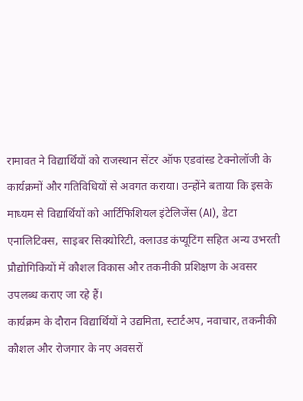रामावत ने विद्यार्थियों को राजस्थान सेंटर ऑफ एडवांस्ड टेक्नोलॉजी के कार्यक्रमों और गतिविधियों से अवगत कराया। उन्होंने बताया कि इसके माध्यम से विद्यार्थियों को आर्टिफिशियल इंटेलिजेंस (AI), डेटा एनालिटिक्स, साइबर सिक्योरिटी, क्लाउड कंप्यूटिंग सहित अन्य उभरती प्रौद्योगिकियों में कौशल विकास और तकनीकी प्रशिक्षण के अवसर उपलब्ध कराए जा रहे हैं।
कार्यक्रम के दौरान विद्यार्थियों ने उद्यमिता, स्टार्टअप, नवाचार, तकनीकी कौशल और रोजगार के नए अवसरों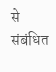से संबंधित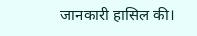जानकारी हासिल की।